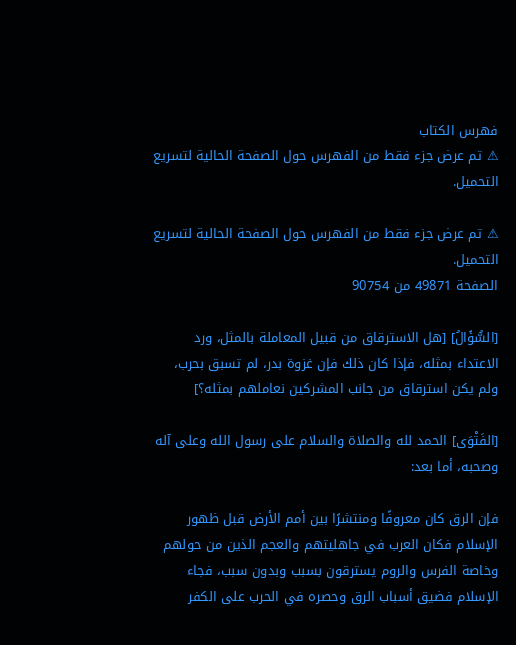فهرس الكتاب
⚠ تم عرض جزء فقط من الفهرس حول الصفحة الحالية لتسريع التحميل.

⚠ تم عرض جزء فقط من الفهرس حول الصفحة الحالية لتسريع التحميل.
الصفحة 49871 من 90754

[السُّؤَالُ] [هل الاسترقاق من قبيل المعاملة بالمثل، ورد الاعتداء بمثله، فإذا كان ذلك فإن غزوة بدر، لم تسبق بحرب، ولم يكن استرقاق من جانب المشركين نعاملهم بمثله؟]

[الفَتْوَى] الحمد لله والصلاة والسلام على رسول الله وعلى آله وصحبه، أما بعد:

فإن الرق كان معروفًا ومنتشرًا بين أمم الأرض قبل ظهور الإسلام فكان العرب في جاهليتهم والعجم الذين من حولهم وخاصة الفرس والروم يسترقون بسبب وبدون سبب، فجاء الإسلام فضيق أسباب الرق وحصره في الحرب على الكفر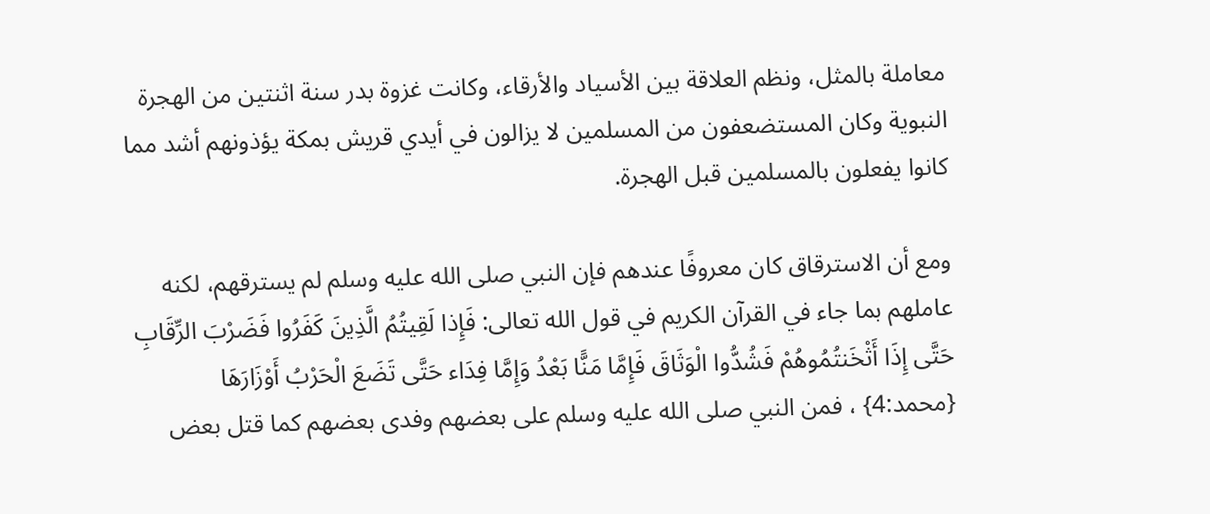معاملة بالمثل، ونظم العلاقة بين الأسياد والأرقاء، وكانت غزوة بدر سنة اثنتين من الهجرة النبوية وكان المستضعفون من المسلمين لا يزالون في أيدي قريش بمكة يؤذونهم أشد مما كانوا يفعلون بالمسلمين قبل الهجرة.

ومع أن الاسترقاق كان معروفًا عندهم فإن النبي صلى الله عليه وسلم لم يسترقهم، لكنه عاملهم بما جاء في القرآن الكريم في قول الله تعالى: فَإِذا لَقِيتُمُ الَّذِينَ كَفَرُوا فَضَرْبَ الرِّقَابِ حَتَّى إِذَا أَثْخَنتُمُوهُمْ فَشُدُّوا الْوَثَاقَ فَإِمَّا مَنًّا بَعْدُ وَإِمَّا فِدَاء حَتَّى تَضَعَ الْحَرْبُ أَوْزَارَهَا {محمد:4} ، فمن النبي صلى الله عليه وسلم على بعضهم وفدى بعضهم كما قتل بعض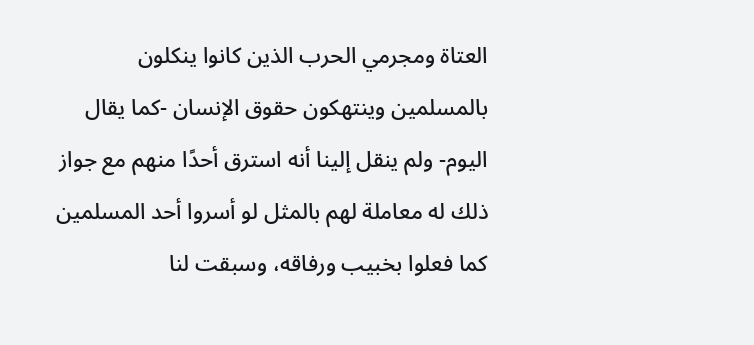العتاة ومجرمي الحرب الذين كانوا ينكلون بالمسلمين وينتهكون حقوق الإنسان -كما يقال اليوم- ولم ينقل إلينا أنه استرق أحدًا منهم مع جواز ذلك له معاملة لهم بالمثل لو أسروا أحد المسلمين كما فعلوا بخبيب ورفاقه، وسبقت لنا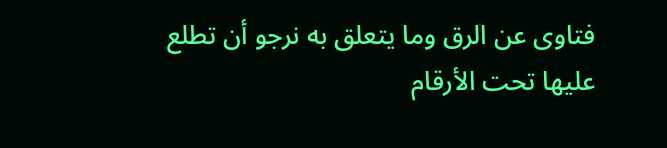فتاوى عن الرق وما يتعلق به نرجو أن تطلع عليها تحت الأرقام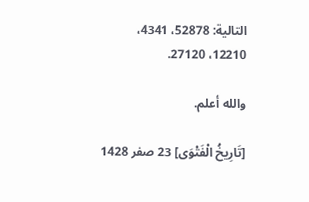التالية: 52878، 4341، 12210، 27120.

والله أعلم.

[تَارِيخُ الْفَتْوَى] 23 صفر 1428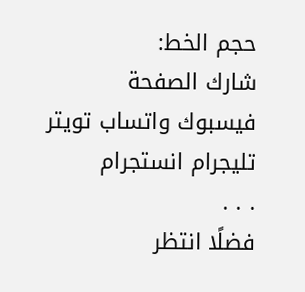حجم الخط:
شارك الصفحة
فيسبوك واتساب تويتر تليجرام انستجرام
. . .
فضلًا انتظر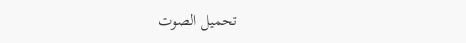تحميل الصوت